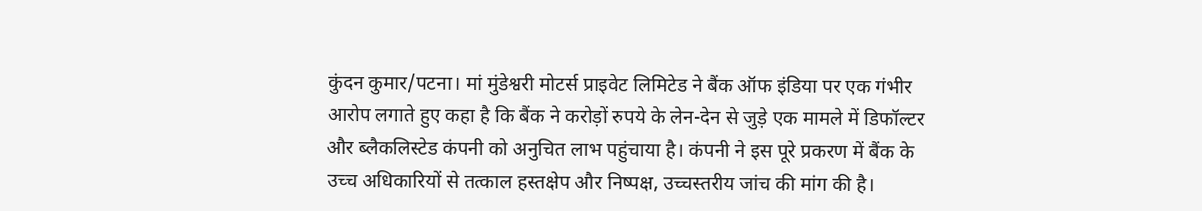कुंदन कुमार/पटना। मां मुंडेश्वरी मोटर्स प्राइवेट लिमिटेड ने बैंक ऑफ इंडिया पर एक गंभीर आरोप लगाते हुए कहा है कि बैंक ने करोड़ों रुपये के लेन-देन से जुड़े एक मामले में डिफॉल्टर और ब्लैकलिस्टेड कंपनी को अनुचित लाभ पहुंचाया है। कंपनी ने इस पूरे प्रकरण में बैंक के उच्च अधिकारियों से तत्काल हस्तक्षेप और निष्पक्ष, उच्चस्तरीय जांच की मांग की है।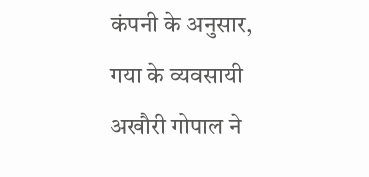कंपनी के अनुसार, गया के व्यवसायी अखौरी गोपाल ने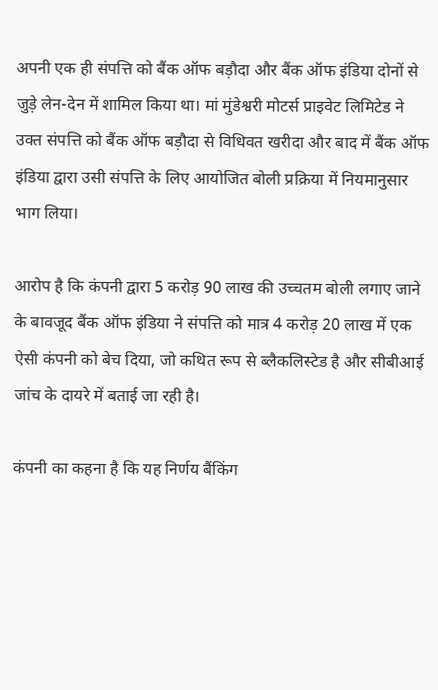अपनी एक ही संपत्ति को बैंक ऑफ बड़ौदा और बैंक ऑफ इंडिया दोनों से जुड़े लेन-देन में शामिल किया था। मां मुंडेश्वरी मोटर्स प्राइवेट लिमिटेड ने उक्त संपत्ति को बैंक ऑफ बड़ौदा से विधिवत खरीदा और बाद में बैंक ऑफ इंडिया द्वारा उसी संपत्ति के लिए आयोजित बोली प्रक्रिया में नियमानुसार भाग लिया।

आरोप है कि कंपनी द्वारा 5 करोड़ 90 लाख की उच्चतम बोली लगाए जाने के बावजूद बैंक ऑफ इंडिया ने संपत्ति को मात्र 4 करोड़ 20 लाख में एक ऐसी कंपनी को बेच दिया, जो कथित रूप से ब्लैकलिस्टेड है और सीबीआई जांच के दायरे में बताई जा रही है।

कंपनी का कहना है कि यह निर्णय बैंकिंग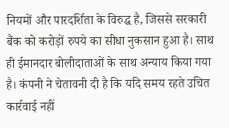नियमों और पारदर्शिता के विरुद्ध है, जिससे सरकारी बैंक को करोड़ों रुपये का सीधा नुकसान हुआ है। साथ ही ईमानदार बोलीदाताओं के साथ अन्याय किया गया है। कंपनी ने चेतावनी दी है कि यदि समय रहते उचित कार्रवाई नहीं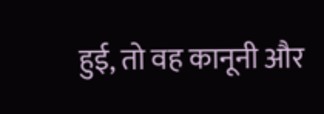हुई, तो वह कानूनी और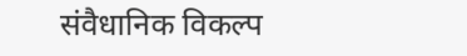संवैधानिक विकल्प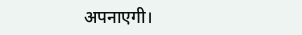अपनाएगी।